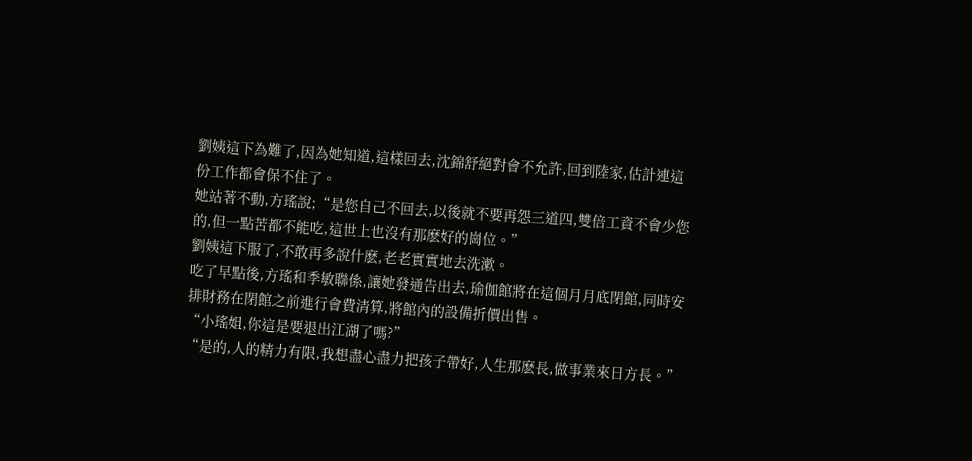劉姨這下為難了,因為她知道,這樣回去,沈錦舒絕對會不允許,回到陸家,估計連這份工作都會保不住了。
她站著不動,方瑤說;“是您自己不回去,以後就不要再怨三道四,雙倍工資不會少您的,但一點苦都不能吃,這世上也沒有那麽好的崗位。”
劉姨這下服了,不敢再多說什麽,老老實實地去洗漱。
吃了早點後,方瑤和季敏聯係,讓她發通告出去,瑜伽館將在這個月月底閉館,同時安排財務在閉館之前進行會費清算,將館內的設備折價出售。
“小瑤姐,你這是要退出江湖了嗎?”
“是的,人的精力有限,我想盡心盡力把孩子帶好,人生那麽長,做事業來日方長。”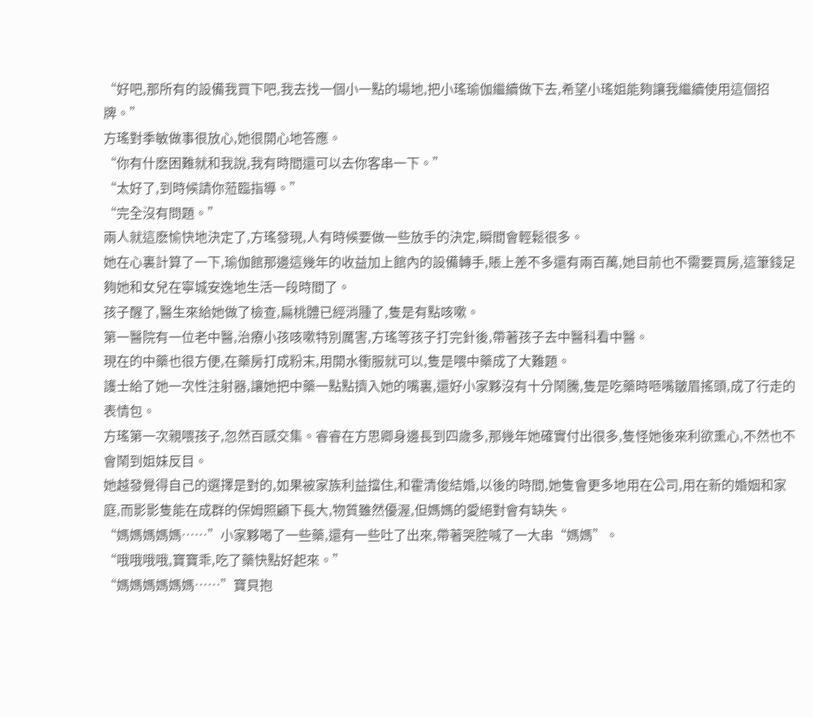“好吧,那所有的設備我買下吧,我去找一個小一點的場地,把小瑤瑜伽繼續做下去,希望小瑤姐能夠讓我繼續使用這個招牌。”
方瑤對季敏做事很放心,她很開心地答應。
“你有什麽困難就和我說,我有時間還可以去你客串一下。”
“太好了,到時候請你蒞臨指導。”
“完全沒有問題。”
兩人就這麽愉快地決定了,方瑤發現,人有時候要做一些放手的決定,瞬間會輕鬆很多。
她在心裏計算了一下,瑜伽館那邊這幾年的收益加上館內的設備轉手,賬上差不多還有兩百萬,她目前也不需要買房,這筆錢足夠她和女兒在寧城安逸地生活一段時間了。
孩子醒了,醫生來給她做了檢查,扁桃體已經消腫了,隻是有點咳嗽。
第一醫院有一位老中醫,治療小孩咳嗽特別厲害,方瑤等孩子打完針後,帶著孩子去中醫科看中醫。
現在的中藥也很方便,在藥房打成粉末,用開水衝服就可以,隻是喂中藥成了大難題。
護士給了她一次性注射器,讓她把中藥一點點擠入她的嘴裏,還好小家夥沒有十分鬧騰,隻是吃藥時咂嘴皺眉搖頭,成了行走的表情包。
方瑤第一次親喂孩子,忽然百感交集。睿睿在方思卿身邊長到四歲多,那幾年她確實付出很多,隻怪她後來利欲熏心,不然也不會鬧到姐妹反目。
她越發覺得自己的選擇是對的,如果被家族利益擋住,和霍清俊結婚,以後的時間,她隻會更多地用在公司,用在新的婚姻和家庭,而影影隻能在成群的保姆照顧下長大,物質雖然優渥,但媽媽的愛絕對會有缺失。
“媽媽媽媽媽……”小家夥喝了一些藥,還有一些吐了出來,帶著哭腔喊了一大串“媽媽”。
“哦哦哦哦,寶寶乖,吃了藥快點好起來。”
“媽媽媽媽媽媽……”寶貝抱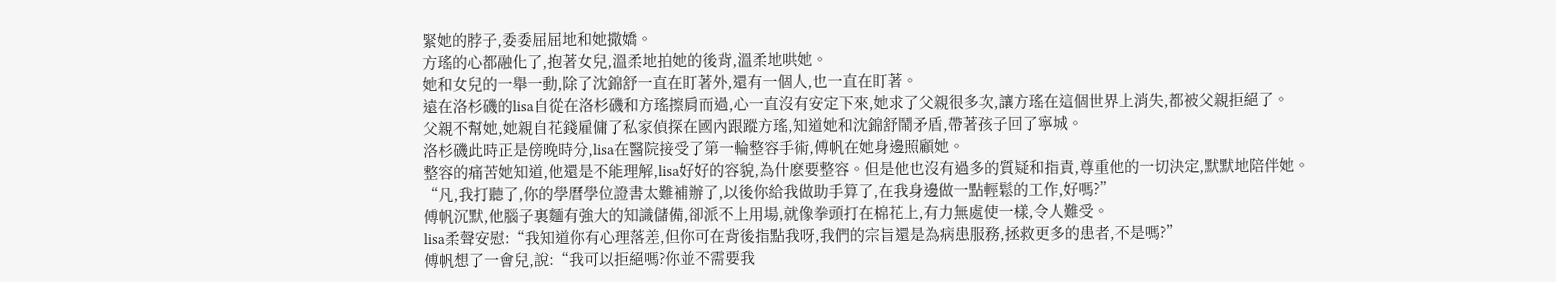緊她的脖子,委委屈屈地和她撒嬌。
方瑤的心都融化了,抱著女兒,溫柔地拍她的後背,溫柔地哄她。
她和女兒的一舉一動,除了沈錦舒一直在盯著外,還有一個人,也一直在盯著。
遠在洛杉磯的lisa自從在洛杉磯和方瑤擦肩而過,心一直沒有安定下來,她求了父親很多次,讓方瑤在這個世界上消失,都被父親拒絕了。
父親不幫她,她親自花錢雇傭了私家偵探在國內跟蹤方瑤,知道她和沈錦舒鬧矛盾,帶著孩子回了寧城。
洛杉磯此時正是傍晚時分,lisa在醫院接受了第一輪整容手術,傅帆在她身邊照顧她。
整容的痛苦她知道,他還是不能理解,lisa好好的容貌,為什麽要整容。但是他也沒有過多的質疑和指責,尊重他的一切決定,默默地陪伴她。
“凡,我打聽了,你的學曆學位證書太難補辦了,以後你給我做助手算了,在我身邊做一點輕鬆的工作,好嗎?”
傅帆沉默,他腦子裏麵有強大的知識儲備,卻派不上用場,就像拳頭打在棉花上,有力無處使一樣,令人難受。
lisa柔聲安慰:“我知道你有心理落差,但你可在背後指點我呀,我們的宗旨還是為病患服務,拯救更多的患者,不是嗎?”
傅帆想了一會兒,說:“我可以拒絕嗎?你並不需要我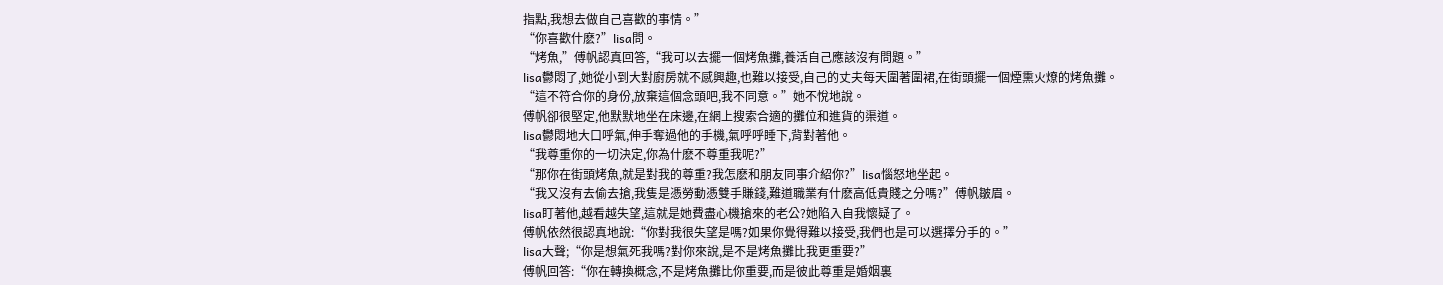指點,我想去做自己喜歡的事情。”
“你喜歡什麽?”lisa問。
“烤魚,”傅帆認真回答,“我可以去擺一個烤魚攤,養活自己應該沒有問題。”
lisa鬱悶了,她從小到大對廚房就不感興趣,也難以接受,自己的丈夫每天圍著圍裙,在街頭擺一個煙熏火燎的烤魚攤。
“這不符合你的身份,放棄這個念頭吧,我不同意。”她不悅地說。
傅帆卻很堅定,他默默地坐在床邊,在網上搜索合適的攤位和進貨的渠道。
lisa鬱悶地大口呼氣,伸手奪過他的手機,氣呼呼睡下,背對著他。
“我尊重你的一切決定,你為什麽不尊重我呢?”
“那你在街頭烤魚,就是對我的尊重?我怎麽和朋友同事介紹你?”lisa惱怒地坐起。
“我又沒有去偷去搶,我隻是憑勞動憑雙手賺錢,難道職業有什麽高低貴賤之分嗎?”傅帆皺眉。
lisa盯著他,越看越失望,這就是她費盡心機搶來的老公?她陷入自我懷疑了。
傅帆依然很認真地說:“你對我很失望是嗎?如果你覺得難以接受,我們也是可以選擇分手的。”
lisa大聲;“你是想氣死我嗎?對你來說,是不是烤魚攤比我更重要?”
傅帆回答:“你在轉換概念,不是烤魚攤比你重要,而是彼此尊重是婚姻裏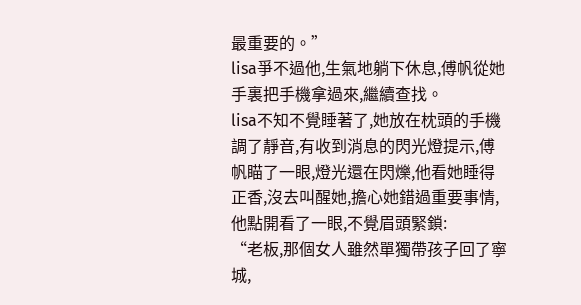最重要的。”
lisa爭不過他,生氣地躺下休息,傅帆從她手裏把手機拿過來,繼續查找。
lisa不知不覺睡著了,她放在枕頭的手機調了靜音,有收到消息的閃光燈提示,傅帆瞄了一眼,燈光還在閃爍,他看她睡得正香,沒去叫醒她,擔心她錯過重要事情,他點開看了一眼,不覺眉頭緊鎖:
“老板,那個女人雖然單獨帶孩子回了寧城,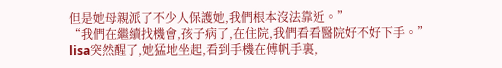但是她母親派了不少人保護她,我們根本沒法靠近。”
“我們在繼續找機會,孩子病了,在住院,我們看看醫院好不好下手。”
lisa突然醒了,她猛地坐起,看到手機在傅帆手裏,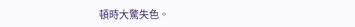頓時大驚失色。